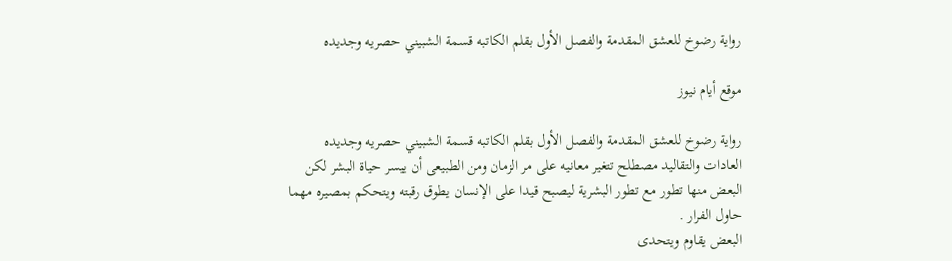رواية رضوخ للعشق المقدمة والفصل الأول بقلم الكاتبه قسمة الشبيني حصريه وجديده

موقع أيام نيوز

رواية رضوخ للعشق المقدمة والفصل الأول بقلم الكاتبه قسمة الشبيني حصريه وجديده
العادات والتقاليد مصطلح تتغير معانيه على مر الزمان ومن الطبيعى أن ييسر حياة البشر لكن البعض منها تطور مع تطور البشرية ليصبح قيدا على الإنسان يطوق رقبته ويتحكم بمصيره مهما حاول الفرار .
البعض يقاوم ويتحدى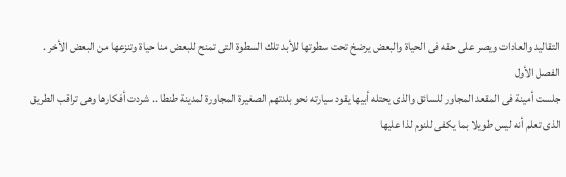التقاليد والعادات ويصر على حقه فى الحياة والبعض يرضخ تحت سطوتها للأبد تلك السطوة التى تمنح للبعض منا حياة وتنزعها من البعض الأخر .
الفصل الأول
جلست أمينة فى المقعد المجاور للسائق والذى يحتله أبيها يقود سيارته نحو بلدتهم الصغيرة المجاورة لمدينة طنطا .. شردت أفكارها وهى تراقب الطريق الذى تعلم أنه ليس طويلا بما يكفى للنوم لذا عليها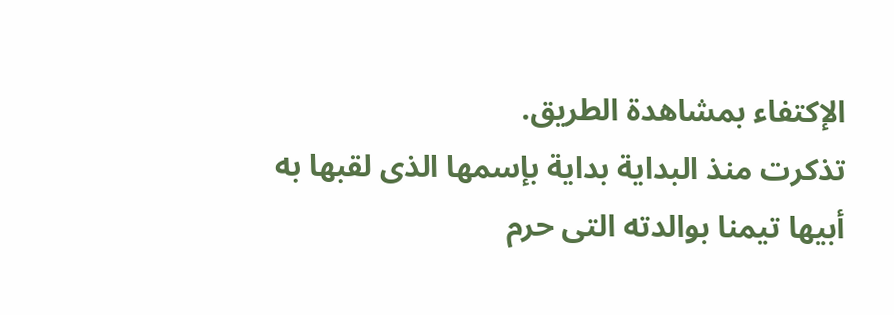الإكتفاء بمشاهدة الطريق.
تذكرت منذ البداية بداية بإسمها الذى لقبها به أبيها تيمنا بوالدته التى حرم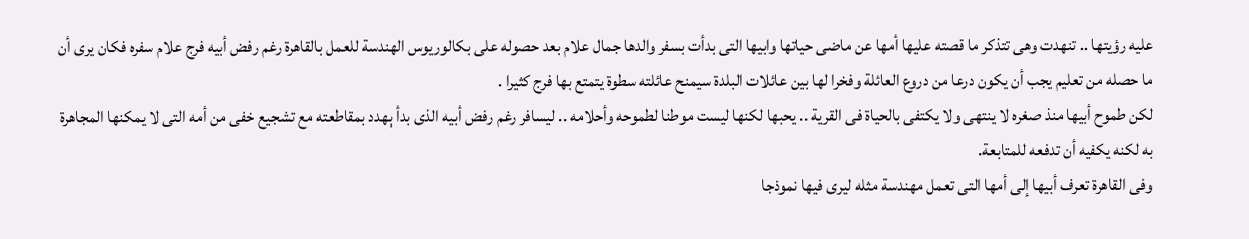عليه رؤيتها .. تنهدت وهى تتذكر ما قصته عليها أمها عن ماضى حياتها وابيها التى بدأت بسفر والدها جمال علام بعد حصوله على بكالوريوس الهندسة للعمل بالقاهرة رغم رفض أبيه فرج علام سفره فكان يرى أن ما حصله من تعليم يجب أن يكون درعا من دروع العائلة وفخرا لها بين عائلات البلدة سيمنح عائلته سطوة يتمتع بها فرج كثيرا .
لكن طموح أبيها منذ صغره لا ينتهى ولا يكتفى بالحياة فى القرية .. يحبها لكنها ليست موطنا لطموحه وأحلامه .. ليسافر رغم رفض أبيه الذى بدأ ېهدد بمقاطعته مع تشجيع خفى من أمه التى لا يمكنها المجاهرة به لكنه يكفيه أن تدفعه للمتابعة.
وفى القاهرة تعرف أبيها إلى أمها التى تعمل مهندسة مثله ليرى فيها نموذجا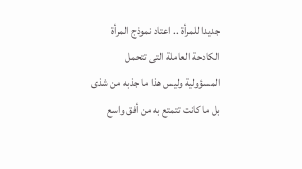جديدا للمرأة .. اعتاد نموذج المرأة الكادحة العاملة التى تتحمل المسؤولية وليس هذا ما جذبه من شذى بل ما كانت تتمتع به من أفق واسع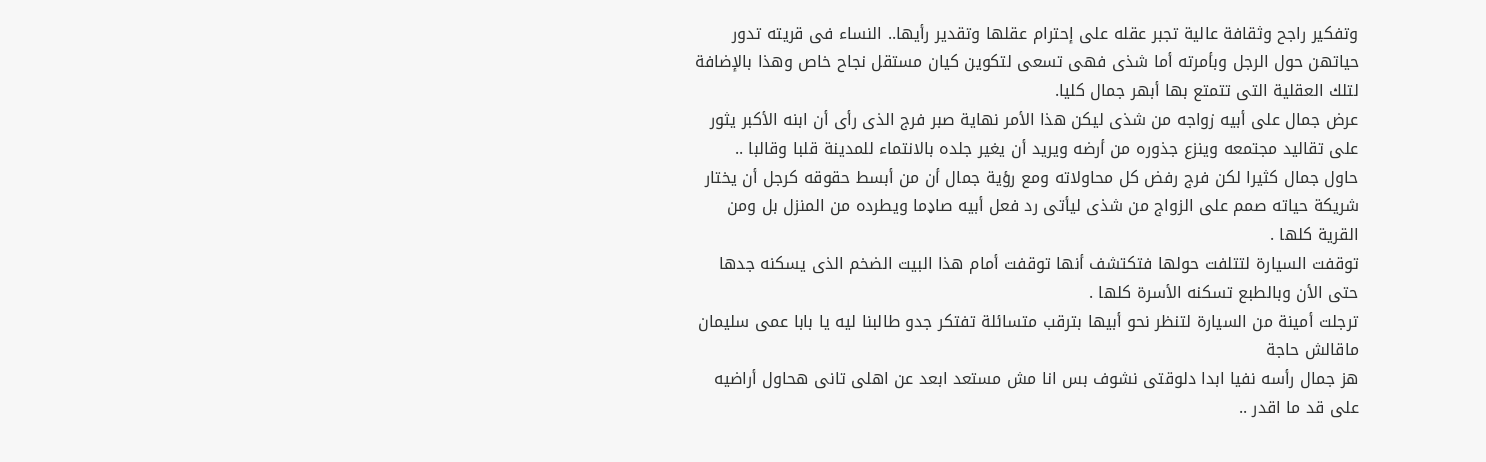وتفكير راجح وثقافة عالية تجبر عقله على إحترام عقلها وتقدير رأيها.. النساء فى قريته تدور حياتهن حول الرجل وبأمرته أما شذى فهى تسعى لتكوين كيان مستقل نجاح خاص وهذا بالإضافة لتلك العقلية التى تتمتع بها أبهر جمال كليا.
عرض جمال على أبيه زواجه من شذى ليكن هذا الأمر نهاية صبر فرج الذى رأى أن ابنه الأكبر يثور على تقاليد مجتمعه وينزع جذوره من أرضه ويريد أن يغير جلده بالانتماء للمدينة قلبا وقالبا ..
حاول جمال كثيرا لكن فرج رفض كل محاولاته ومع رؤية جمال أن من أبسط حقوقه كرجل أن يختار شريكة حياته صمم على الزواج من شذى ليأتى رد فعل أبيه صاډما ويطرده من المنزل بل ومن القرية كلها .
توقفت السيارة لتتلفت حولها فتكتشف أنها توقفت أمام هذا البيت الضخم الذى يسكنه جدها حتى الأن وبالطبع تسكنه الأسرة كلها .
ترجلت أمينة من السيارة لتنظر نحو أبيها بترقب متسائلة تفتكر جدو طالبنا ليه يا بابا عمى سليمان ماقالش حاجة
هز جمال رأسه نفيا ابدا دلوقتى نشوف بس انا مش مستعد ابعد عن اهلى تانى هحاول أراضيه على قد ما اقدر ..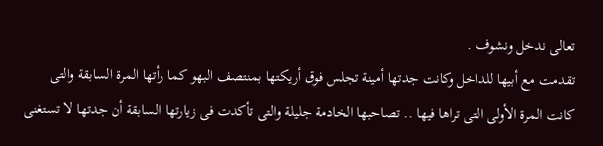تعالى ندخل ونشوف .
تقدمت مع أبيها للداخل وكانت جدتها أمينة تجلس فوق أريكتها بمنتصف البهو كما رأتها المرة السابقة والتى كانت المرة الأولى التى تراها فيها .. تصاحبها الخادمة جليلة والتى تأكدت فى زيارتها السابقة أن جدتها لا تستغنى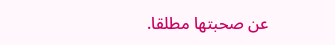عن صحبتها مطلقا.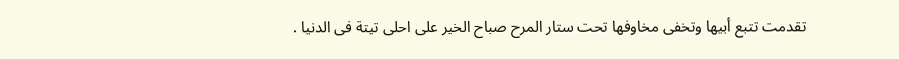تقدمت تتبع أبيها وتخفى مخاوفها تحت ستار المرح صباح الخير على احلى تيتة فى الدنيا .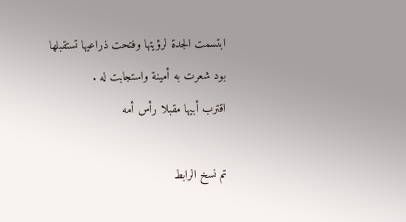ابتسمت الجدة لرؤيتها وفتحت ذراعيها تستقبلها بود شعرت به أمينة واستجابت له .
اقترب أبيها مقبلا رأس أمه

تم نسخ الرابط